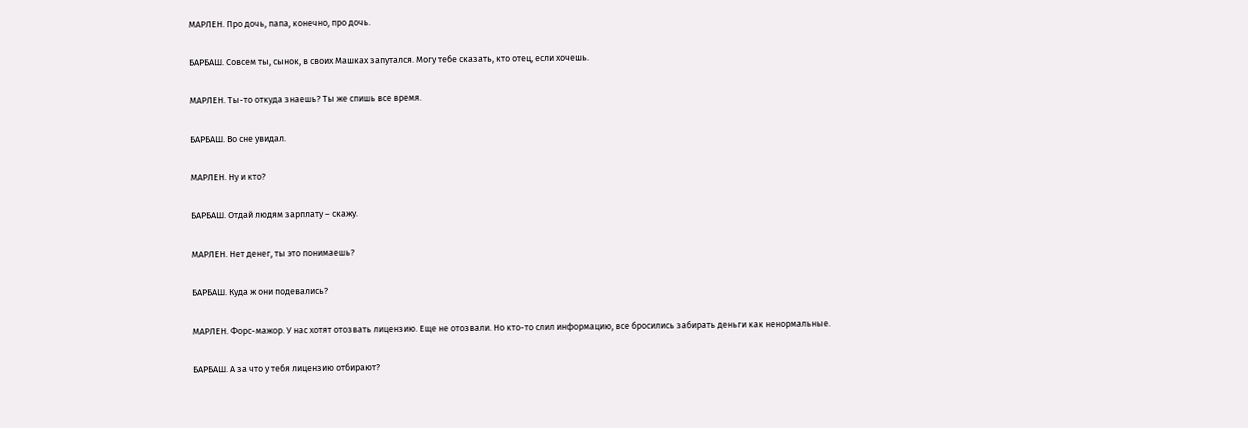МАРЛЕН. Про дочь, папа, конечно, про дочь.

БАРБАШ. Совсем ты, сынок, в своих Машках запутался. Могу тебе сказать, кто отец, если хочешь.

МАРЛЕН. Ты-то откуда знаешь? Ты же спишь все время.

БАРБАШ. Во сне увидал.

МАРЛЕН. Ну и кто?

БАРБАШ. Отдай людям зарплату – скажу.

МАРЛЕН. Нет денег, ты это понимаешь?

БАРБАШ. Куда ж они подевались?

МАРЛЕН. Форс-мажор. У нас хотят отозвать лицензию. Еще не отозвали. Но кто-то слил информацию, все бросились забирать деньги как ненормальные.

БАРБАШ. А за что у тебя лицензию отбирают?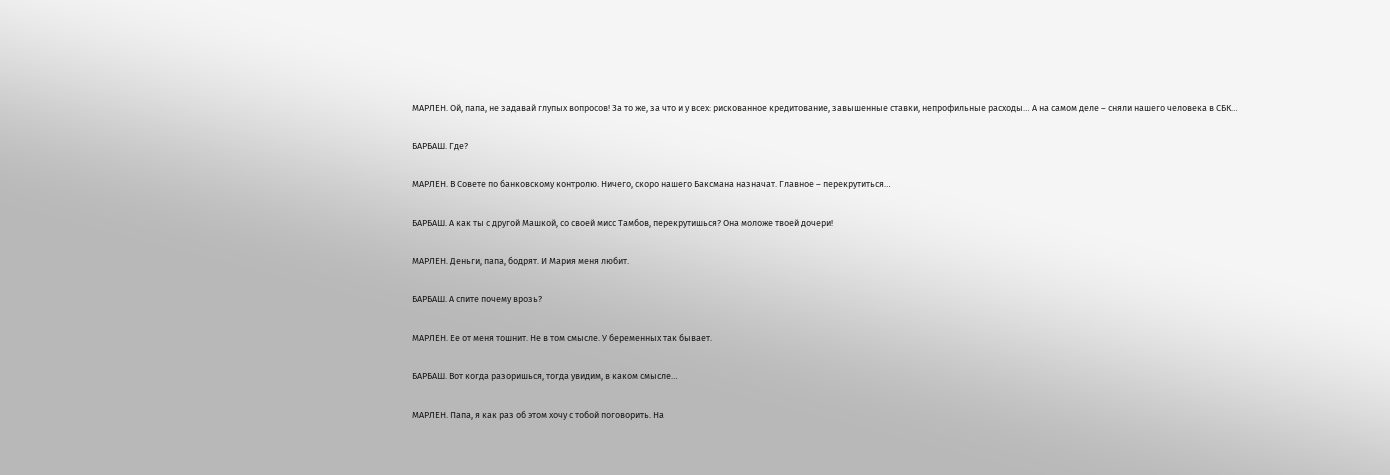МАРЛЕН. Ой, папа, не задавай глупых вопросов! За то же, за что и у всех: рискованное кредитование, завышенные ставки, непрофильные расходы… А на самом деле – сняли нашего человека в СБК…

БАРБАШ. Где?

МАРЛЕН. В Совете по банковскому контролю. Ничего, скоро нашего Баксмана назначат. Главное – перекрутиться…

БАРБАШ. А как ты с другой Машкой, со своей мисс Тамбов, перекрутишься? Она моложе твоей дочери!

МАРЛЕН. Деньги, папа, бодрят. И Мария меня любит.

БАРБАШ. А спите почему врозь?

МАРЛЕН. Ее от меня тошнит. Не в том смысле. У беременных так бывает.

БАРБАШ. Вот когда разоришься, тогда увидим, в каком смысле…

МАРЛЕН. Папа, я как раз об этом хочу с тобой поговорить. На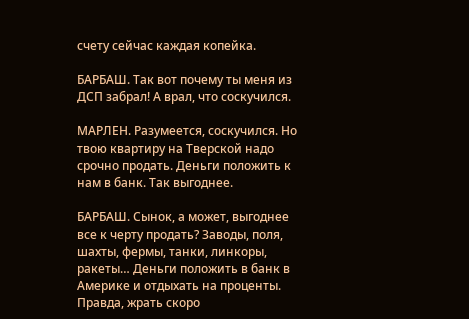счету сейчас каждая копейка.

БАРБАШ. Так вот почему ты меня из ДСП забрал! А врал, что соскучился.

МАРЛЕН. Разумеется, соскучился. Но твою квартиру на Тверской надо срочно продать. Деньги положить к нам в банк. Так выгоднее.

БАРБАШ. Сынок, а может, выгоднее все к черту продать? Заводы, поля, шахты, фермы, танки, линкоры, ракеты… Деньги положить в банк в Америке и отдыхать на проценты. Правда, жрать скоро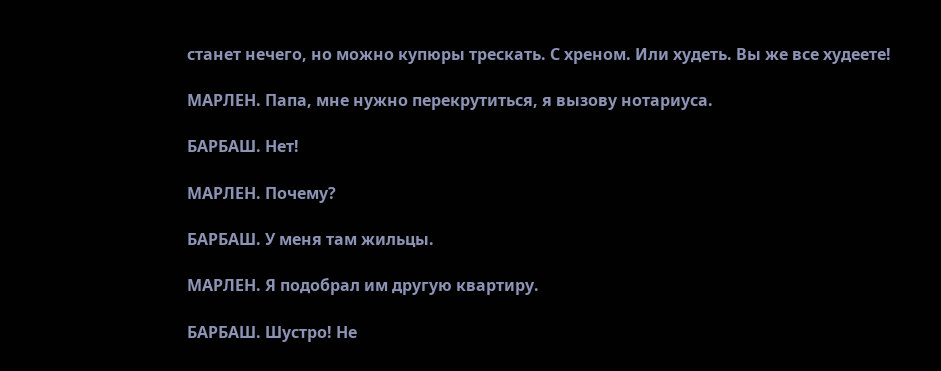станет нечего, но можно купюры трескать. С хреном. Или худеть. Вы же все худеете!

МАРЛЕН. Папа, мне нужно перекрутиться, я вызову нотариуса.

БАРБАШ. Нет!

МАРЛЕН. Почему?

БАРБАШ. У меня там жильцы.

МАРЛЕН. Я подобрал им другую квартиру.

БАРБАШ. Шустро! Не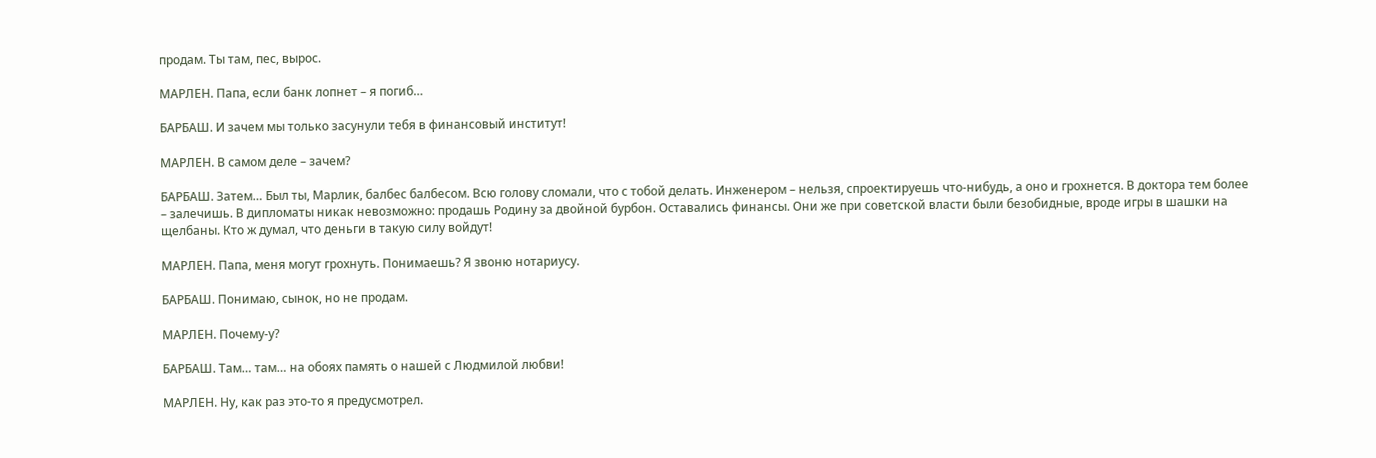продам. Ты там, пес, вырос.

МАРЛЕН. Папа, если банк лопнет – я погиб…

БАРБАШ. И зачем мы только засунули тебя в финансовый институт!

МАРЛЕН. В самом деле – зачем?

БАРБАШ. Затем… Был ты, Марлик, балбес балбесом. Всю голову сломали, что с тобой делать. Инженером – нельзя, спроектируешь что-нибудь, а оно и грохнется. В доктора тем более – залечишь. В дипломаты никак невозможно: продашь Родину за двойной бурбон. Оставались финансы. Они же при советской власти были безобидные, вроде игры в шашки на щелбаны. Кто ж думал, что деньги в такую силу войдут!

МАРЛЕН. Папа, меня могут грохнуть. Понимаешь? Я звоню нотариусу.

БАРБАШ. Понимаю, сынок, но не продам.

МАРЛЕН. Почему-у?

БАРБАШ. Там… там… на обоях память о нашей с Людмилой любви!

МАРЛЕН. Ну, как раз это-то я предусмотрел.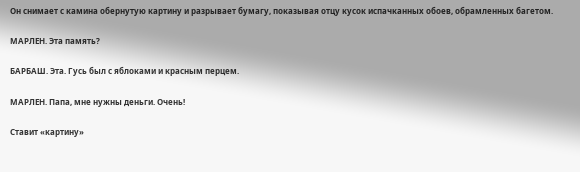Он снимает с камина обернутую картину и разрывает бумагу, показывая отцу кусок испачканных обоев, обрамленных багетом.

МАРЛЕН. Эта память?

БАРБАШ. Эта. Гусь был с яблоками и красным перцем.

МАРЛЕН. Папа, мне нужны деньги. Очень!

Ставит «картину»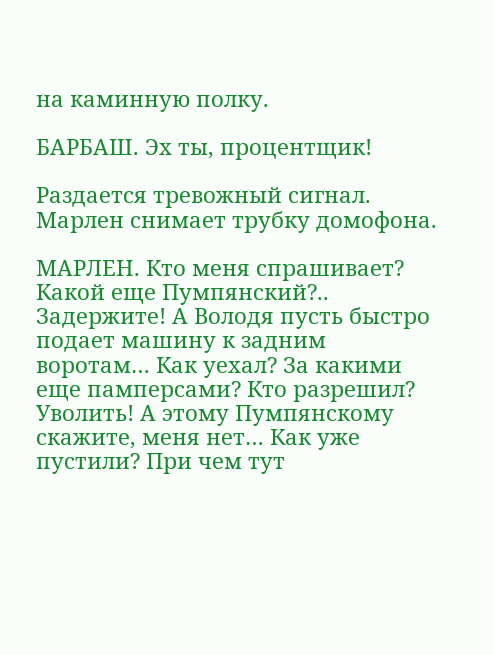на каминную полку.

БАРБАШ. Эх ты, процентщик!

Раздается тревожный сигнал. Марлен снимает трубку домофона.

МАРЛЕН. Кто меня спрашивает? Какой еще Пумпянский?.. Задержите! А Володя пусть быстро подает машину к задним воротам… Как уехал? За какими еще памперсами? Кто разрешил? Уволить! А этому Пумпянскому скажите, меня нет… Как уже пустили? При чем тут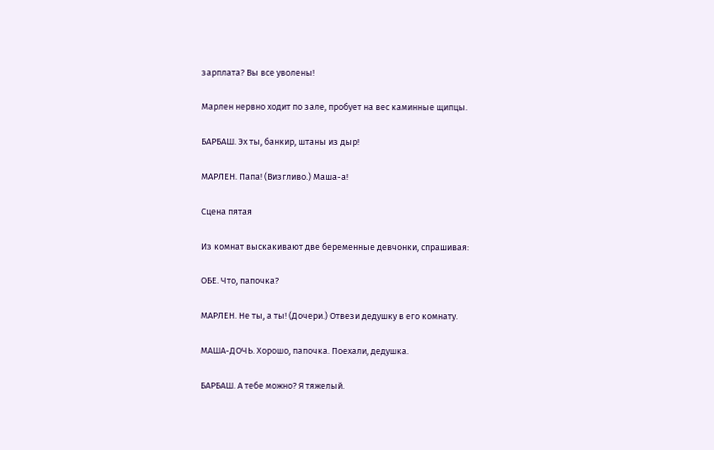зарплата? Вы все уволены!

Марлен нервно ходит по зале, пробует на вес каминные щипцы.

БАРБАШ. Эх ты, банкир, штаны из дыр!

МАРЛЕН. Папа! (Визгливо.) Маша-а!

Сцена пятая

Из комнат выскакивают две беременные девчонки, спрашивая:

ОБЕ. Что, папочка?

МАРЛЕН. Не ты, а ты! (Дочери.) Отвези дедушку в его комнату.

МАША-ДОЧЬ. Хорошо, папочка. Поехали, дедушка.

БАРБАШ. А тебе можно? Я тяжелый.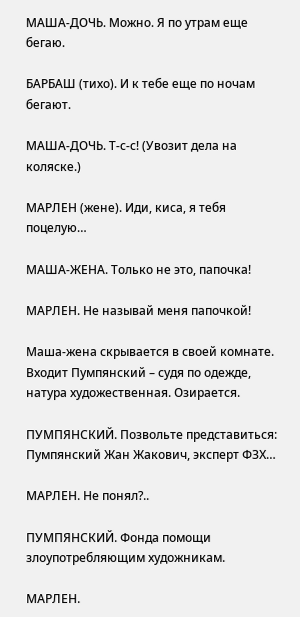МАША-ДОЧЬ. Можно. Я по утрам еще бегаю.

БАРБАШ (тихо). И к тебе еще по ночам бегают.

МАША-ДОЧЬ. Т-с-с! (Увозит дела на коляске.)

МАРЛЕН (жене). Иди, киса, я тебя поцелую…

МАША-ЖЕНА. Только не это, папочка!

МАРЛЕН. Не называй меня папочкой!

Маша-жена скрывается в своей комнате. Входит Пумпянский – судя по одежде, натура художественная. Озирается.

ПУМПЯНСКИЙ. Позвольте представиться: Пумпянский Жан Жакович, эксперт ФЗХ…

МАРЛЕН. Не понял?..

ПУМПЯНСКИЙ. Фонда помощи злоупотребляющим художникам.

МАРЛЕН.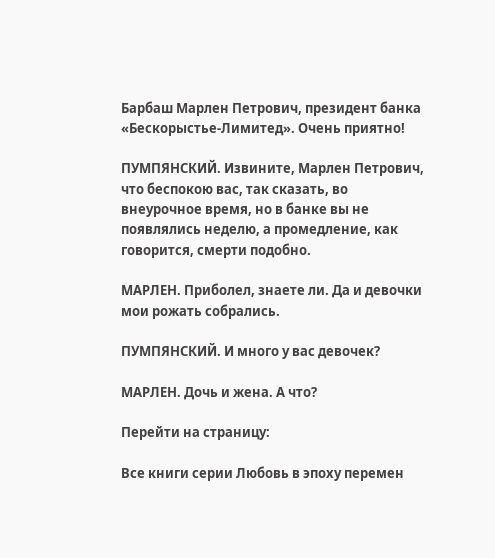Барбаш Марлен Петрович, президент банка «Бескорыстье-Лимитед». Очень приятно!

ПУМПЯНСКИЙ. Извините, Марлен Петрович, что беспокою вас, так сказать, во внеурочное время, но в банке вы не появлялись неделю, а промедление, как говорится, смерти подобно.

МАРЛЕН. Приболел, знаете ли. Да и девочки мои рожать собрались.

ПУМПЯНСКИЙ. И много у вас девочек?

МАРЛЕН. Дочь и жена. А что?

Перейти на страницу:

Все книги серии Любовь в эпоху перемен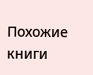Похожие книги